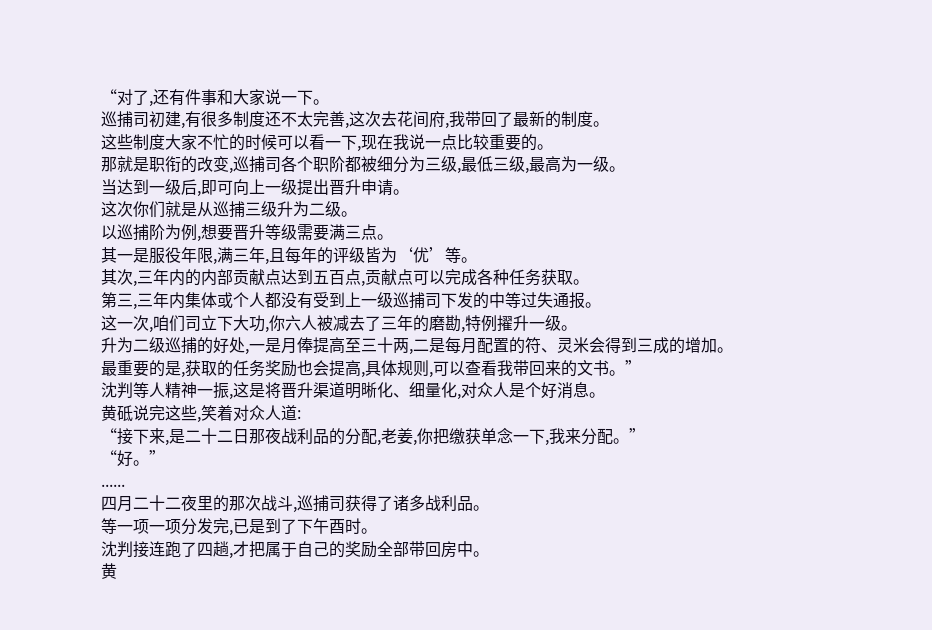“对了,还有件事和大家说一下。
巡捕司初建,有很多制度还不太完善,这次去花间府,我带回了最新的制度。
这些制度大家不忙的时候可以看一下,现在我说一点比较重要的。
那就是职衔的改变,巡捕司各个职阶都被细分为三级,最低三级,最高为一级。
当达到一级后,即可向上一级提出晋升申请。
这次你们就是从巡捕三级升为二级。
以巡捕阶为例,想要晋升等级需要满三点。
其一是服役年限,满三年,且每年的评级皆为‘优’等。
其次,三年内的内部贡献点达到五百点,贡献点可以完成各种任务获取。
第三,三年内集体或个人都没有受到上一级巡捕司下发的中等过失通报。
这一次,咱们司立下大功,你六人被减去了三年的磨勘,特例擢升一级。
升为二级巡捕的好处,一是月俸提高至三十两,二是每月配置的符、灵米会得到三成的增加。
最重要的是,获取的任务奖励也会提高,具体规则,可以查看我带回来的文书。”
沈判等人精神一振,这是将晋升渠道明晰化、细量化,对众人是个好消息。
黄砥说完这些,笑着对众人道:
“接下来,是二十二日那夜战利品的分配,老姜,你把缴获单念一下,我来分配。”
“好。”
......
四月二十二夜里的那次战斗,巡捕司获得了诸多战利品。
等一项一项分发完,已是到了下午酉时。
沈判接连跑了四趟,才把属于自己的奖励全部带回房中。
黄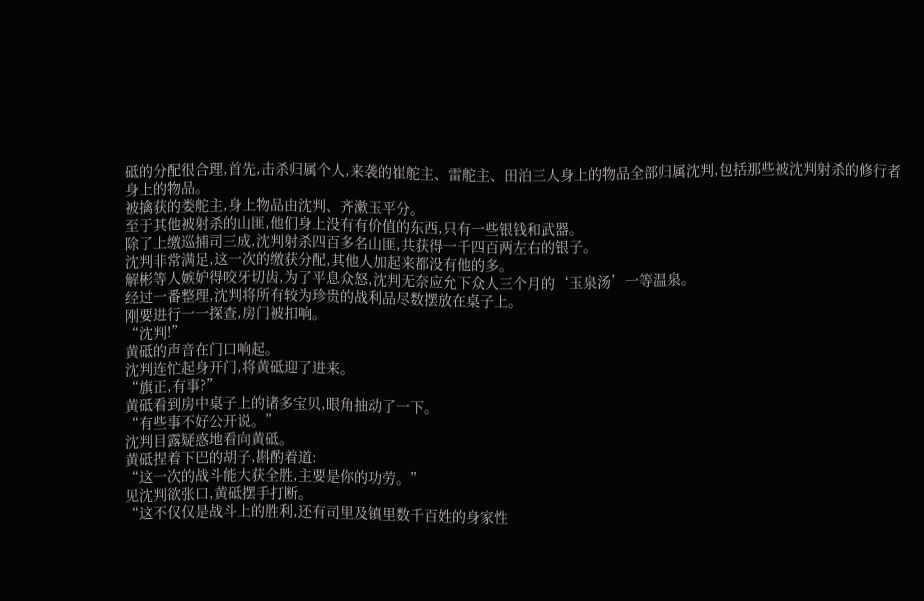砥的分配很合理,首先,击杀归属个人,来袭的崔舵主、雷舵主、田泊三人身上的物品全部归属沈判,包括那些被沈判射杀的修行者身上的物品。
被擒获的娄舵主,身上物品由沈判、齐漱玉平分。
至于其他被射杀的山匪,他们身上没有有价值的东西,只有一些银钱和武器。
除了上缴巡捕司三成,沈判射杀四百多名山匪,共获得一千四百两左右的银子。
沈判非常满足,这一次的缴获分配,其他人加起来都没有他的多。
解彬等人嫉妒得咬牙切齿,为了平息众怒,沈判无奈应允下众人三个月的‘玉泉汤’一等温泉。
经过一番整理,沈判将所有较为珍贵的战利品尽数摆放在桌子上。
刚要进行一一探查,房门被扣响。
“沈判!”
黄砥的声音在门口响起。
沈判连忙起身开门,将黄砥迎了进来。
“旗正,有事?”
黄砥看到房中桌子上的诸多宝贝,眼角抽动了一下。
“有些事不好公开说。”
沈判目露疑惑地看向黄砥。
黄砥捏着下巴的胡子,斟酌着道:
“这一次的战斗能大获全胜,主要是你的功劳。”
见沈判欲张口,黄砥摆手打断。
“这不仅仅是战斗上的胜利,还有司里及镇里数千百姓的身家性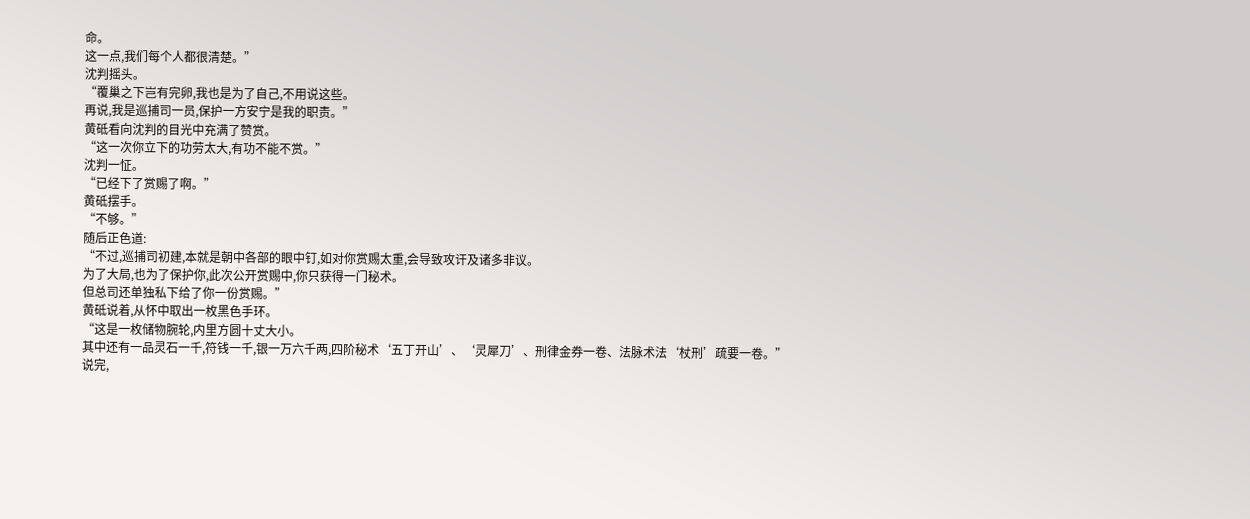命。
这一点,我们每个人都很清楚。”
沈判摇头。
“覆巢之下岂有完卵,我也是为了自己,不用说这些。
再说,我是巡捕司一员,保护一方安宁是我的职责。”
黄砥看向沈判的目光中充满了赞赏。
“这一次你立下的功劳太大,有功不能不赏。”
沈判一怔。
“已经下了赏赐了啊。”
黄砥摆手。
“不够。”
随后正色道:
“不过,巡捕司初建,本就是朝中各部的眼中钉,如对你赏赐太重,会导致攻讦及诸多非议。
为了大局,也为了保护你,此次公开赏赐中,你只获得一门秘术。
但总司还单独私下给了你一份赏赐。”
黄砥说着,从怀中取出一枚黑色手环。
“这是一枚储物腕轮,内里方圆十丈大小。
其中还有一品灵石一千,符钱一千,银一万六千两,四阶秘术‘五丁开山’、‘灵犀刀’、刑律金券一卷、法脉术法‘杖刑’疏要一卷。”
说完,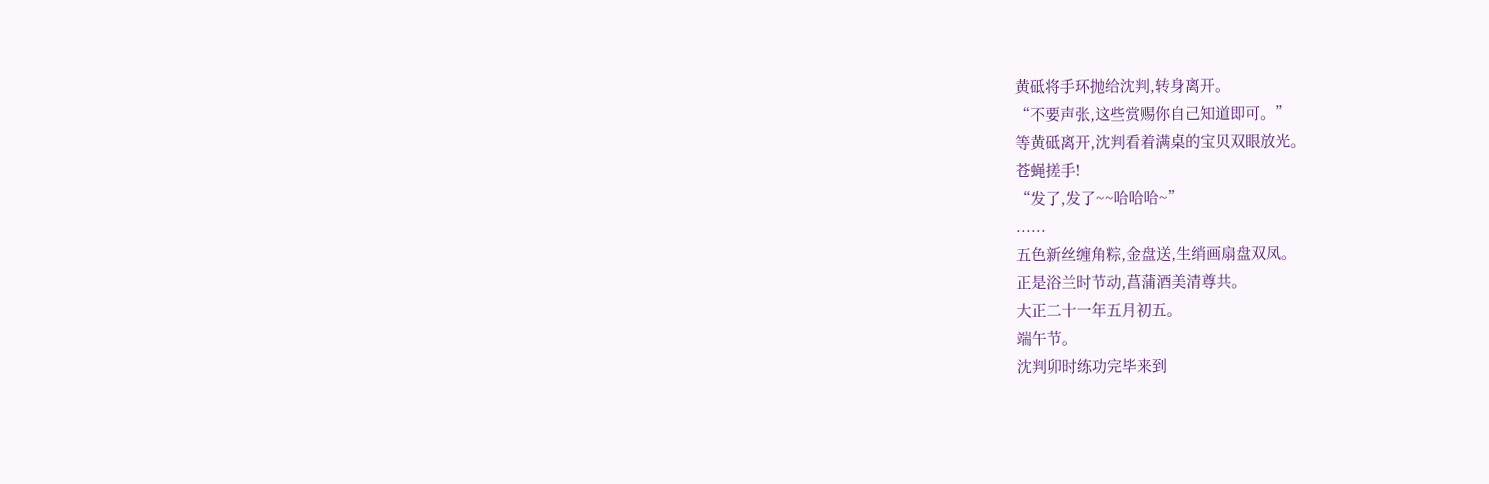黄砥将手环抛给沈判,转身离开。
“不要声张,这些赏赐你自己知道即可。”
等黄砥离开,沈判看着满桌的宝贝双眼放光。
苍蝇搓手!
“发了,发了~~哈哈哈~”
......
五色新丝缠角粽,金盘送,生绡画扇盘双凤。
正是浴兰时节动,菖蒲酒美清尊共。
大正二十一年五月初五。
端午节。
沈判卯时练功完毕来到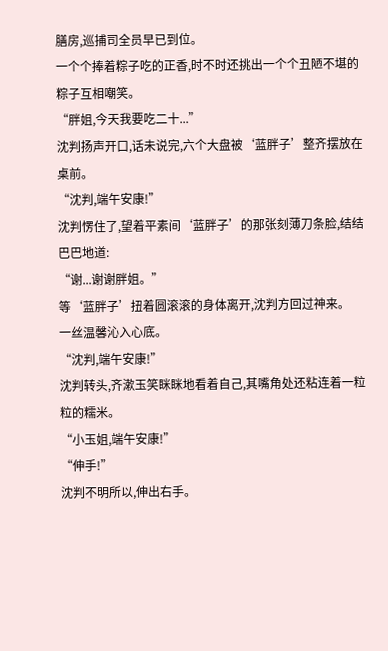膳房,巡捕司全员早已到位。
一个个捧着粽子吃的正香,时不时还挑出一个个丑陋不堪的粽子互相嘲笑。
“胖姐,今天我要吃二十...”
沈判扬声开口,话未说完,六个大盘被‘蓝胖子’整齐摆放在桌前。
“沈判,端午安康!”
沈判愣住了,望着平素间‘蓝胖子’的那张刻薄刀条脸,结结巴巴地道:
“谢...谢谢胖姐。”
等‘蓝胖子’扭着圆滚滚的身体离开,沈判方回过神来。
一丝温馨沁入心底。
“沈判,端午安康!”
沈判转头,齐漱玉笑眯眯地看着自己,其嘴角处还粘连着一粒粒的糯米。
“小玉姐,端午安康!”
“伸手!”
沈判不明所以,伸出右手。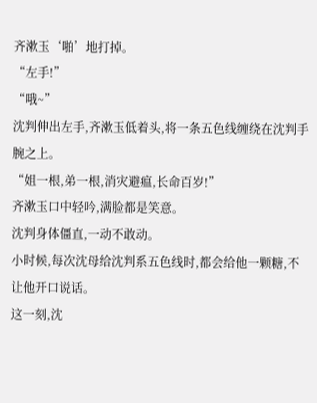齐漱玉‘啪’地打掉。
“左手!”
“哦~”
沈判伸出左手,齐漱玉低着头,将一条五色线缠绕在沈判手腕之上。
“姐一根,弟一根,消灾避瘟,长命百岁!”
齐漱玉口中轻吟,满脸都是笑意。
沈判身体僵直,一动不敢动。
小时候,每次沈母给沈判系五色线时,都会给他一颗糖,不让他开口说话。
这一刻,沈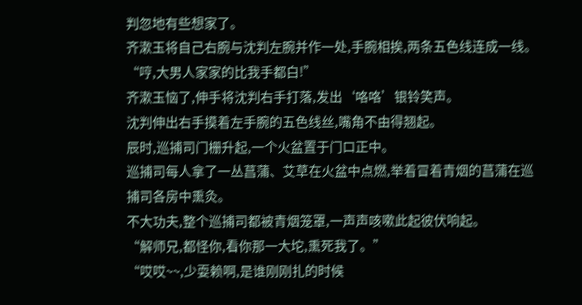判忽地有些想家了。
齐漱玉将自己右腕与沈判左腕并作一处,手腕相挨,两条五色线连成一线。
“哼,大男人家家的比我手都白!”
齐漱玉恼了,伸手将沈判右手打落,发出‘咯咯’银铃笑声。
沈判伸出右手摸着左手腕的五色线丝,嘴角不由得翘起。
辰时,巡捕司门栅升起,一个火盆置于门口正中。
巡捕司每人拿了一丛菖蒲、艾草在火盆中点燃,举着冒着青烟的菖蒲在巡捕司各房中熏灸。
不大功夫,整个巡捕司都被青烟笼罩,一声声咳嗽此起彼伏响起。
“解师兄,都怪你,看你那一大坨,熏死我了。”
“哎哎~~,少耍赖啊,是谁刚刚扎的时候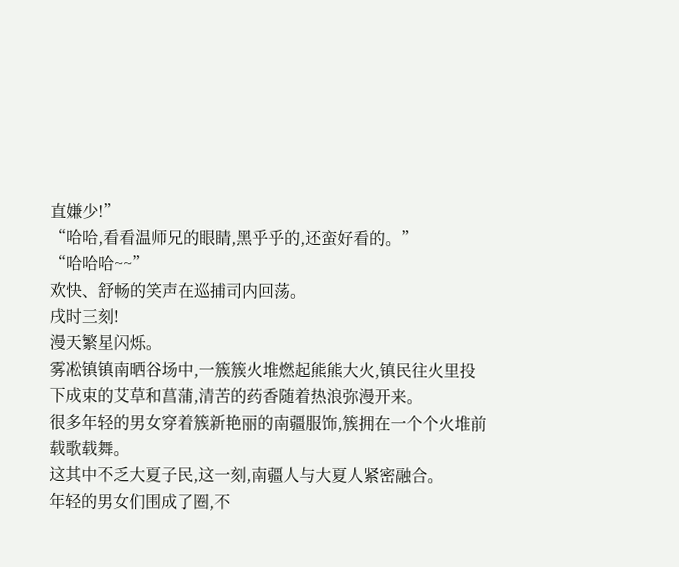直嫌少!”
“哈哈,看看温师兄的眼睛,黑乎乎的,还蛮好看的。”
“哈哈哈~~”
欢快、舒畅的笑声在巡捕司内回荡。
戌时三刻!
漫天繁星闪烁。
雾凇镇镇南晒谷场中,一簇簇火堆燃起熊熊大火,镇民往火里投下成束的艾草和菖蒲,清苦的药香随着热浪弥漫开来。
很多年轻的男女穿着簇新艳丽的南疆服饰,簇拥在一个个火堆前载歌载舞。
这其中不乏大夏子民,这一刻,南疆人与大夏人紧密融合。
年轻的男女们围成了圈,不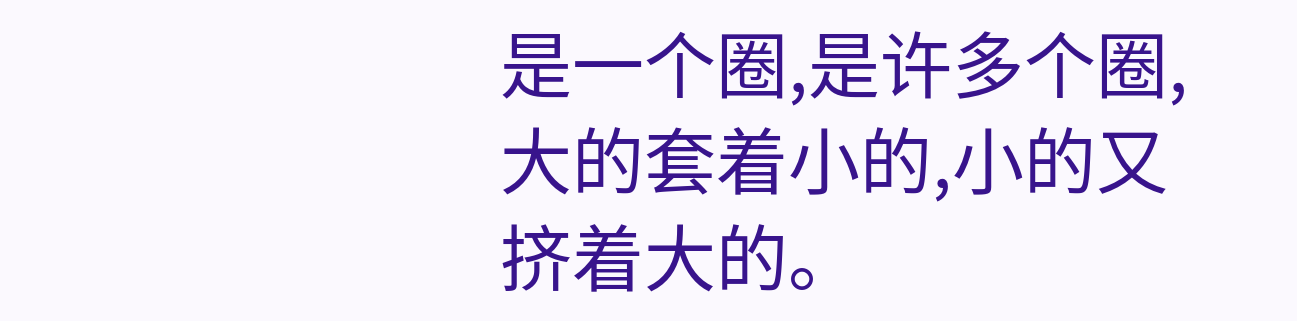是一个圈,是许多个圈,大的套着小的,小的又挤着大的。